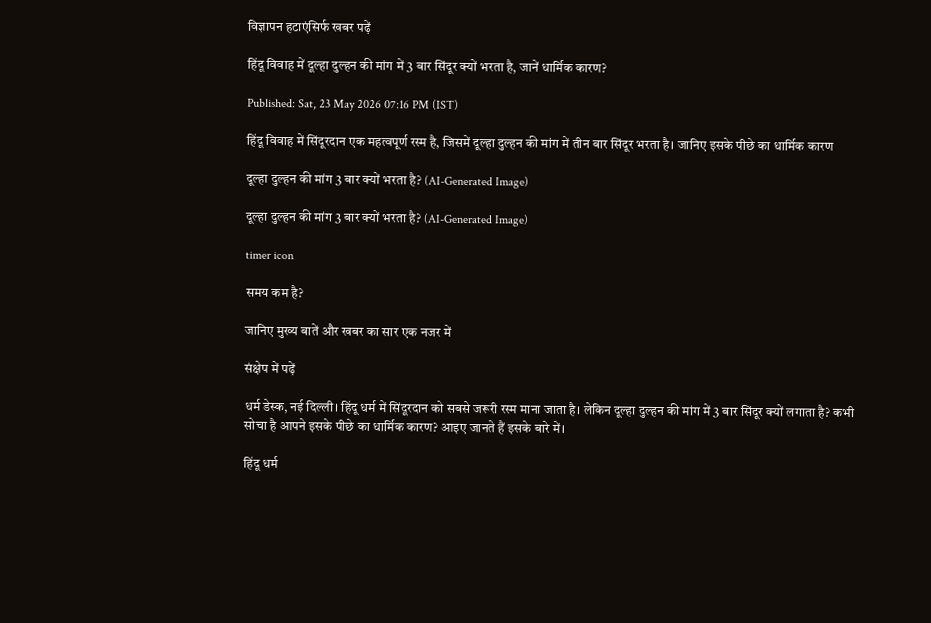विज्ञापन हटाएंसिर्फ खबर पढ़ें

हिंदू विवाह में दूल्हा दुल्हन की मांग में 3 बार सिंदूर क्यों भरता है, जानें धार्मिक कारण?

Published: Sat, 23 May 2026 07:16 PM (IST)

हिंदू विवाह में सिंदूरदान एक महत्वपूर्ण रस्म है, जिसमें दूल्हा दुल्हन की मांग में तीन बार सिंदूर भरता है। जानिए इसके पीछे का धार्मिक कारण

दूल्हा दुल्हन की मांग 3 बार क्यों भरता है? (AI-Generated Image)

दूल्हा दुल्हन की मांग 3 बार क्यों भरता है? (AI-Generated Image)

timer icon

समय कम है?

जानिए मुख्य बातें और खबर का सार एक नजर में

संक्षेप में पढ़ें

धर्म डेस्क, नई दिल्ली। हिंदू धर्म में सिंदूरदान को सबसे जरूरी रस्म माना जाता है। लेकिन दूल्हा दुल्हन की मांग में 3 बार सिंदूर क्यों लगाता है? कभी सोचा है आपने इसके पीछे का धार्मिक कारण? आइए जानते हैं इसके बारे में।

हिंदू धर्म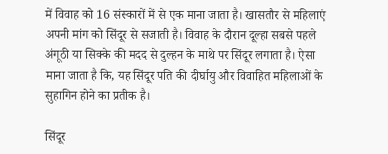में विवाह को 16 संस्कारों में से एक माना जाता है। खासतौर से महिलाएं अपनी मांग को सिंदूर से सजाती है। विवाह के दौरान दूल्हा सबसे पहले अंगूठी या सिक्के की मदद से दुल्हन के माथे पर सिंदूर लगाता है। ऐसा माना जाता है कि, यह सिंदूर पति की दीर्घायु और विवाहित महिलाओं के सुहागिन होने का प्रतीक है।

सिंदूर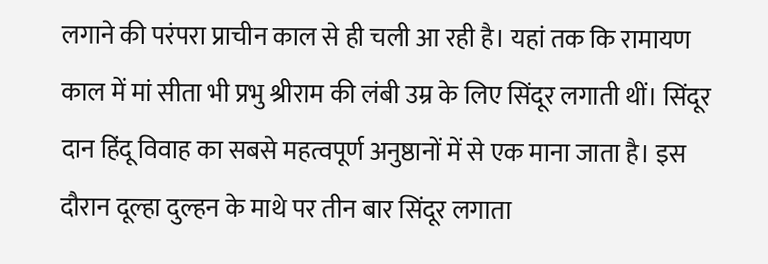लगाने की परंपरा प्राचीन काल से ही चली आ रही है। यहां तक कि रामायण काल में मां सीता भी प्रभु श्रीराम की लंबी उम्र के लिए सिंदूर लगाती थीं। सिंदूर दान हिंदू विवाह का सबसे महत्वपूर्ण अनुष्ठानों में से एक माना जाता है। इस दौरान दूल्हा दुल्हन के माथे पर तीन बार सिंदूर लगाता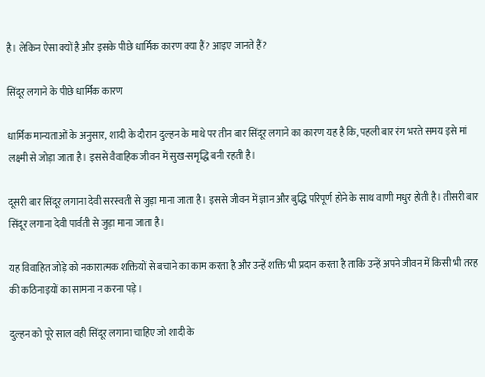है। लेकिन ऐसा क्यों है और इसके पीछे धार्मिक कारण क्या हैं? आइए जानते हैं?

सिंदूर लगाने के पीछे धार्मिक कारण

धार्मिक मान्यताओं के अनुसार, शादी के दौरान दुल्हन के माथे पर तीन बार सिंदूर लगाने का कारण यह है कि, पहली बार रंग भरते समय इसे मां लक्ष्मी से जोड़ा जाता है। इससे वैवाहिक जीवन में सुख-समृद्धि बनी रहती है।

दूसरी बार सिंदूर लगाना देवी सरस्वती से जुड़ा माना जाता है। इससे जीवन में ज्ञान और बुद्धि परिपूर्ण होने के साथ वाणी मधुर होती है। तीसरी बार सिंदूर लगाना देवी पार्वती से जुड़ा माना जाता है।

यह विवाहित जोड़े को नकारात्मक शक्तियों से बचाने का काम करता है और उन्हें शक्ति भी प्रदान करता है ताकि उन्हें अपने जीवन में किसी भी तरह की कठिनाइयों का सामना न करना पड़े।

दुल्हन को पूरे साल वही सिंदूर लगाना चाहिए जो शादी के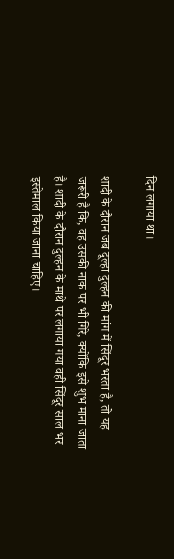दिन लगाया था।

शादी के दौरान जब दूल्हा दुल्हन की मांग में सिंदूर भरता है, तो यह जरूरी है कि, वह उसकी नाक पर भी गिरे, क्योंकि इसे शुभ माना जाता है। शादी के दौरान दुल्हन के माथे पर लगाया गया वही सिंदूर साल भर इस्तेमाल किया जाना चाहिए।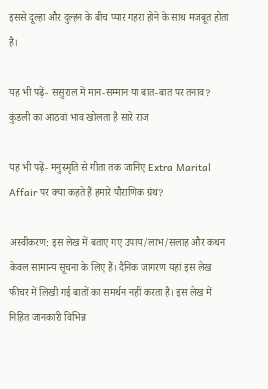इससे दूल्हा और दुल्हन के बीच प्यार गहरा होने के साथ मजबूत होता है।

यह भी पढ़ें- ससुराल में मान-सम्मान या बात-बात पर तनाव? कुंडली का आठवां भाव खोलता है सारे राज

यह भी पढ़ें- मनुस्मृति से गीता तक जानिए Extra Marital Affair पर क्या कहते हैं हमारे पौराणिक ग्रंथ?

अस्वीकरण: इस लेख में बताए गए उपाय/लाभ/सलाह और कथन केवल सामान्य सूचना के लिए हैं। दैनिक जागरण यहां इस लेख फीचर में लिखी गई बातों का समर्थन नहीं करता है। इस लेख में निहित जानकारी विभिन्न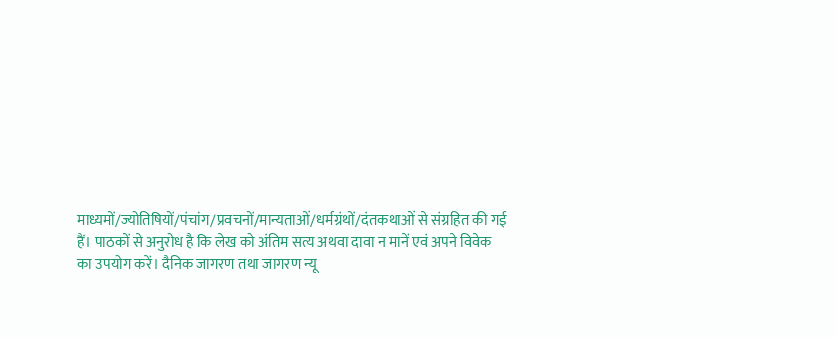माध्यमों/ज्योतिषियों/पंचांग/प्रवचनों/मान्यताओं/धर्मग्रंथों/दंतकथाओं से संग्रहित की गई हैं। पाठकों से अनुरोध है कि लेख को अंतिम सत्य अथवा दावा न मानें एवं अपने विवेक का उपयोग करें। दैनिक जागरण तथा जागरण न्यू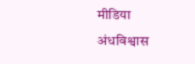मीडिया अंधविश्वास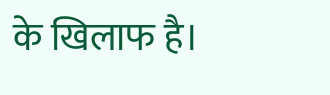के खिलाफ है।